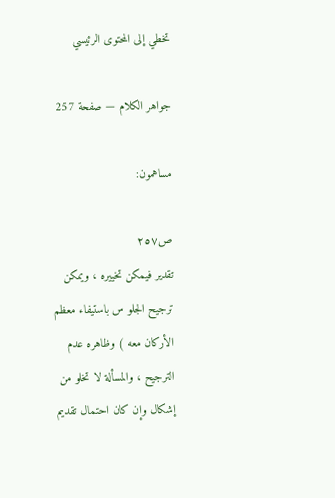تخطي إلى المحتوى الرئيسي

جواهر الكلام — صفحة 257

مساهمون:

ص٢٥٧
تقدير فيمكن تخييره ، ويمكن ترجيح الجلو س باستيفاء معظم الأركان معه ) وظاهره عدم الترجيح ، والمسألة لا تخلو من إشكال وإن كان احتمال تقديم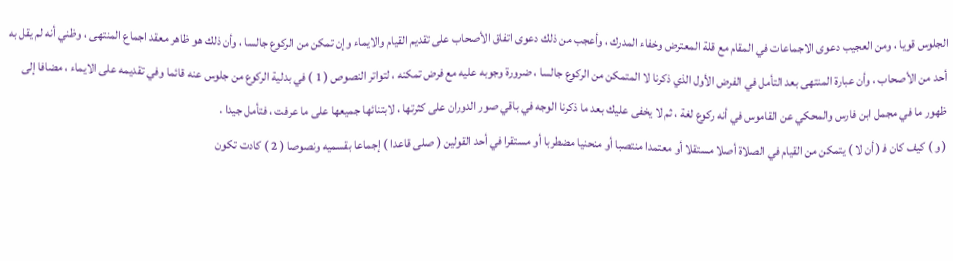الجلوس قويا ، ومن العجيب دعوى الاجماعات في المقام مع قلة المعترض وخفاء المدرك ، وأعجب من ذلك دعوى اتفاق الأصحاب على تقديم القيام والايماء وإن تمكن من الركوع جالسا ، وأن ذلك هو ظاهر معقد اجماع المنتهى ، وظني أنه لم يقل به أحد من الأصحاب ، وأن عبارة المنتهى بعد التأمل في الفرض الأول الذي ذكرنا لا المتمكن من الركوع جالسا ، ضرورة وجوبه عليه مع فرض تمكنه ، لتواتر النصوص ( 1 ) في بدلية الركوع من جلوس عنه قائما وفي تقديمه على الايماء ، مضافا إلى ظهور ما في مجمل ابن فارس والمحكي عن القاموس في أنه ركوع لغة ، ثم لا يخفى عليك بعد ما ذكرنا الوجه في باقي صور الدوران على كثرتها ، لابتنائها جميعها على ما عرفت ، فتأمل جيدا .
( و ) كيف كان ف‍ ( أن لا ) يتمكن من القيام في الصلاة أصلا مستقلا أو معتمدا منتصبا أو منحنيا مضطربا أو مستقرا في أحد القولين ( صلى قاعدا ) إجماعا بقسميه ونصوصا ( 2 ) كادت تكون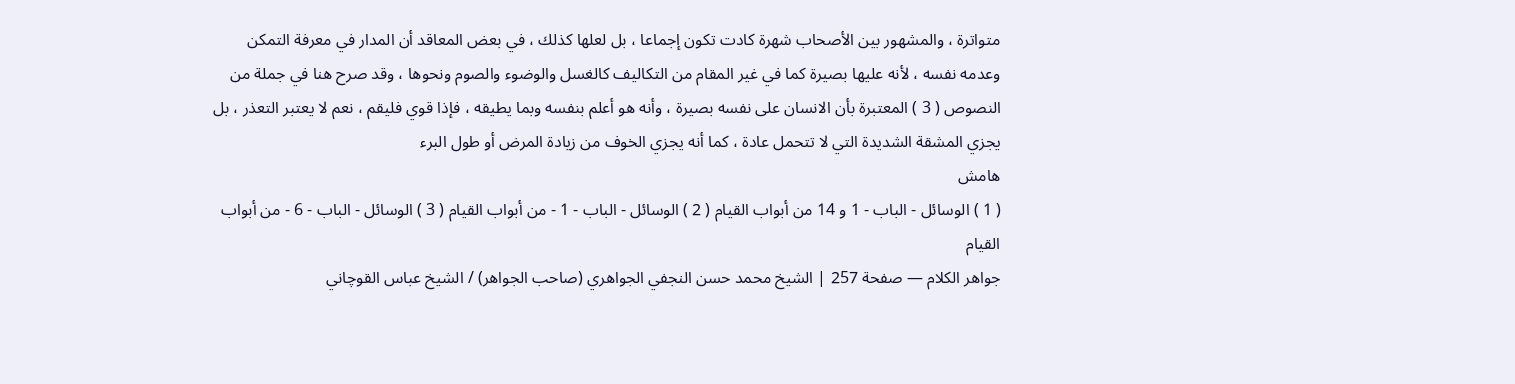متواترة ، والمشهور بين الأصحاب شهرة كادت تكون إجماعا ، بل لعلها كذلك ، في بعض المعاقد أن المدار في معرفة التمكن وعدمه نفسه ، لأنه عليها بصيرة كما في غير المقام من التكاليف كالغسل والوضوء والصوم ونحوها ، وقد صرح هنا في جملة من النصوص ( 3 ) المعتبرة بأن الانسان على نفسه بصيرة ، وأنه هو أعلم بنفسه وبما يطيقه ، فإذا قوي فليقم ، نعم لا يعتبر التعذر ، بل يجزي المشقة الشديدة التي لا تتحمل عادة ، كما أنه يجزي الخوف من زيادة المرض أو طول البرء
هامش
( 1 ) الوسائل - الباب - 1 و 14 من أبواب القيام ( 2 ) الوسائل - الباب - 1 - من أبواب القيام ( 3 ) الوسائل - الباب - 6 - من أبواب القيام
جواهر الكلام — صفحة 257 | الشيخ محمد حسن النجفي الجواهري (صاحب الجواهر) / الشيخ عباس القوچاني